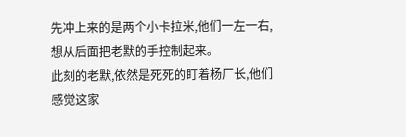先冲上来的是两个小卡拉米,他们一左一右,想从后面把老默的手控制起来。
此刻的老默,依然是死死的盯着杨厂长,他们感觉这家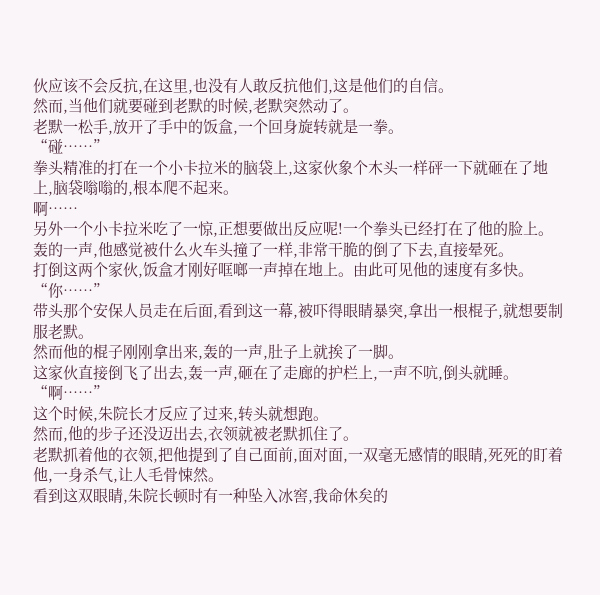伙应该不会反抗,在这里,也没有人敢反抗他们,这是他们的自信。
然而,当他们就要碰到老默的时候,老默突然动了。
老默一松手,放开了手中的饭盒,一个回身旋转就是一拳。
“碰……”
拳头精准的打在一个小卡拉米的脑袋上,这家伙象个木头一样砰一下就砸在了地上,脑袋嗡嗡的,根本爬不起来。
啊……
另外一个小卡拉米吃了一惊,正想要做出反应呢!一个拳头已经打在了他的脸上。
轰的一声,他感觉被什么火车头撞了一样,非常干脆的倒了下去,直接晕死。
打倒这两个家伙,饭盒才刚好哐啷一声掉在地上。由此可见他的速度有多快。
“你……”
带头那个安保人员走在后面,看到这一幕,被吓得眼睛暴突,拿出一根棍子,就想要制服老默。
然而他的棍子刚刚拿出来,轰的一声,肚子上就挨了一脚。
这家伙直接倒飞了出去,轰一声,砸在了走廊的护栏上,一声不吭,倒头就睡。
“啊……”
这个时候,朱院长才反应了过来,转头就想跑。
然而,他的步子还没迈出去,衣领就被老默抓住了。
老默抓着他的衣领,把他提到了自己面前,面对面,一双毫无感情的眼睛,死死的盯着他,一身杀气,让人毛骨悚然。
看到这双眼睛,朱院长顿时有一种坠入冰窖,我命休矣的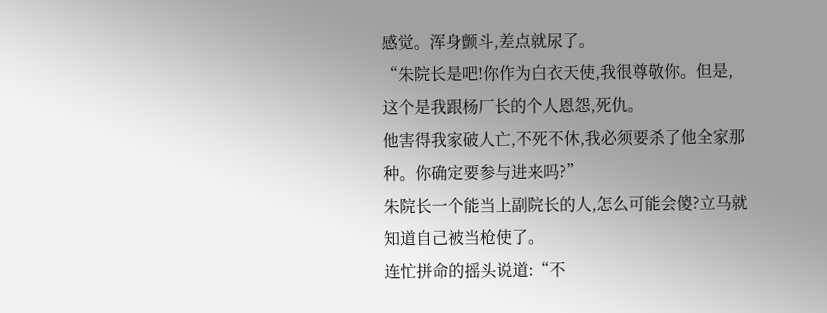感觉。浑身颤斗,差点就尿了。
“朱院长是吧!你作为白衣天使,我很尊敬你。但是,这个是我跟杨厂长的个人恩怨,死仇。
他害得我家破人亡,不死不休,我必须要杀了他全家那种。你确定要参与进来吗?”
朱院长一个能当上副院长的人,怎么可能会傻?立马就知道自己被当枪使了。
连忙拼命的摇头说道:“不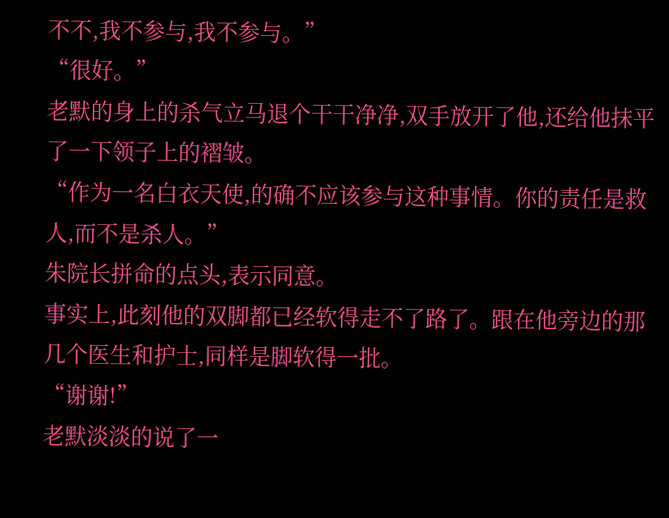不不,我不参与,我不参与。”
“很好。”
老默的身上的杀气立马退个干干净净,双手放开了他,还给他抹平了一下领子上的褶皱。
“作为一名白衣天使,的确不应该参与这种事情。你的责任是救人,而不是杀人。”
朱院长拼命的点头,表示同意。
事实上,此刻他的双脚都已经软得走不了路了。跟在他旁边的那几个医生和护士,同样是脚软得一批。
“谢谢!”
老默淡淡的说了一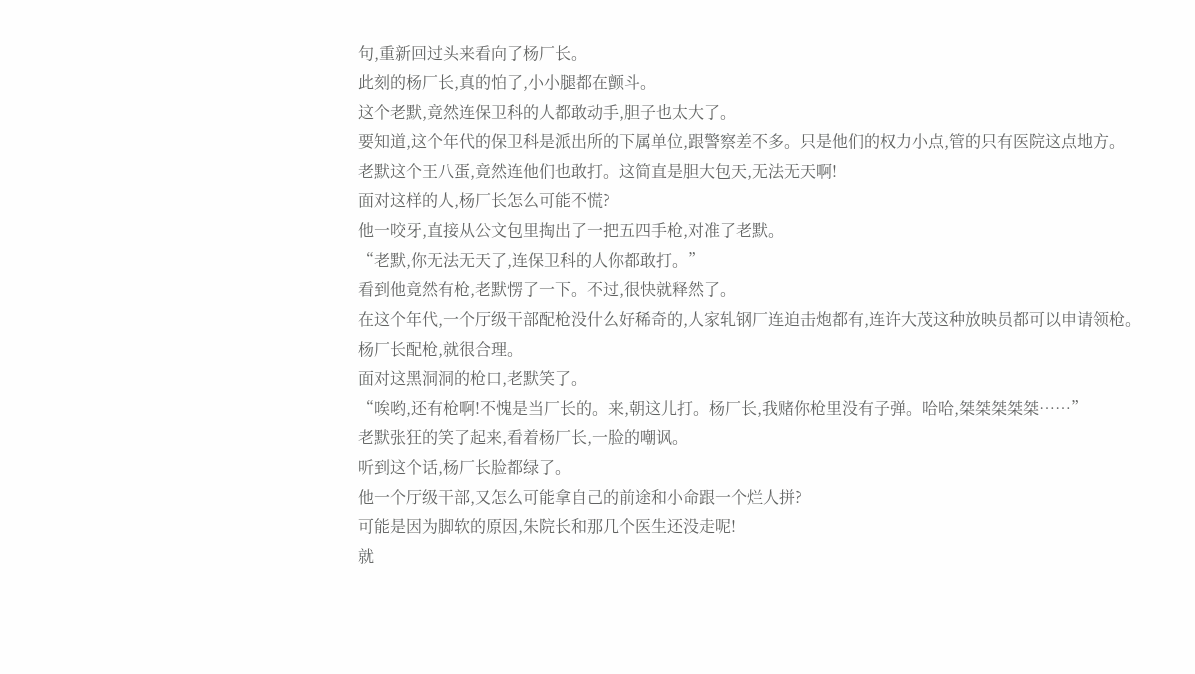句,重新回过头来看向了杨厂长。
此刻的杨厂长,真的怕了,小小腿都在颤斗。
这个老默,竟然连保卫科的人都敢动手,胆子也太大了。
要知道,这个年代的保卫科是派出所的下属单位,跟警察差不多。只是他们的权力小点,管的只有医院这点地方。
老默这个王八蛋,竟然连他们也敢打。这简直是胆大包天,无法无天啊!
面对这样的人,杨厂长怎么可能不慌?
他一咬牙,直接从公文包里掏出了一把五四手枪,对准了老默。
“老默,你无法无天了,连保卫科的人你都敢打。”
看到他竟然有枪,老默愣了一下。不过,很快就释然了。
在这个年代,一个厅级干部配枪没什么好稀奇的,人家轧钢厂连迫击炮都有,连许大茂这种放映员都可以申请领枪。
杨厂长配枪,就很合理。
面对这黑洞洞的枪口,老默笑了。
“唉哟,还有枪啊!不愧是当厂长的。来,朝这儿打。杨厂长,我赌你枪里没有子弹。哈哈,桀桀桀桀桀……”
老默张狂的笑了起来,看着杨厂长,一脸的嘲讽。
听到这个话,杨厂长脸都绿了。
他一个厅级干部,又怎么可能拿自己的前途和小命跟一个烂人拼?
可能是因为脚软的原因,朱院长和那几个医生还没走呢!
就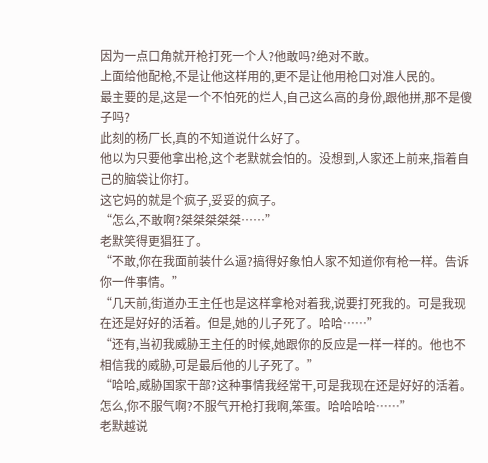因为一点口角就开枪打死一个人?他敢吗?绝对不敢。
上面给他配枪,不是让他这样用的,更不是让他用枪口对准人民的。
最主要的是,这是一个不怕死的烂人,自己这么高的身份,跟他拼,那不是傻子吗?
此刻的杨厂长,真的不知道说什么好了。
他以为只要他拿出枪,这个老默就会怕的。没想到,人家还上前来,指着自己的脑袋让你打。
这它妈的就是个疯子,妥妥的疯子。
“怎么,不敢啊?桀桀桀桀桀……”
老默笑得更猖狂了。
“不敢,你在我面前装什么逼?搞得好象怕人家不知道你有枪一样。告诉你一件事情。”
“几天前,街道办王主任也是这样拿枪对着我,说要打死我的。可是我现在还是好好的活着。但是,她的儿子死了。哈哈……”
“还有,当初我威胁王主任的时候,她跟你的反应是一样一样的。他也不相信我的威胁,可是最后他的儿子死了。”
“哈哈,威胁国家干部?这种事情我经常干,可是我现在还是好好的活着。怎么,你不服气啊?不服气开枪打我啊,笨蛋。哈哈哈哈……”
老默越说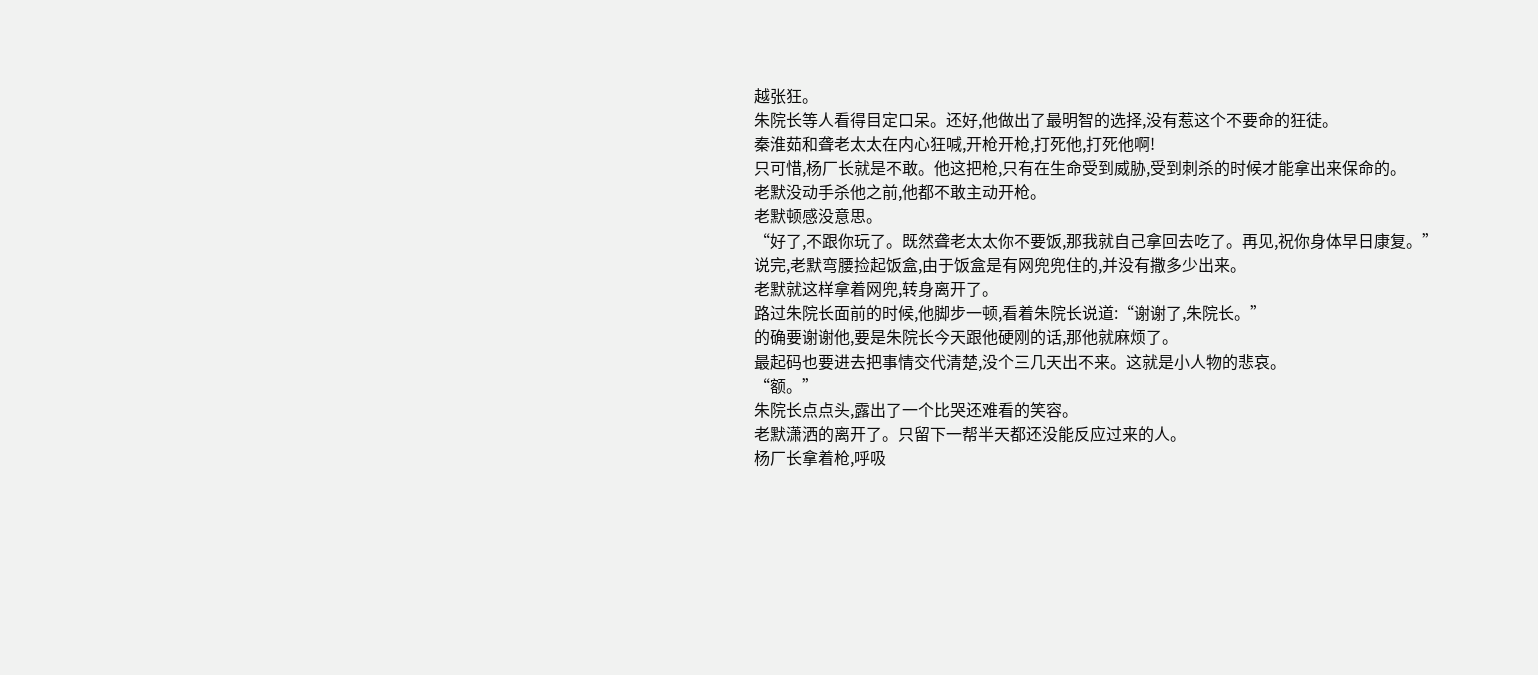越张狂。
朱院长等人看得目定口呆。还好,他做出了最明智的选择,没有惹这个不要命的狂徒。
秦淮茹和聋老太太在内心狂喊,开枪开枪,打死他,打死他啊!
只可惜,杨厂长就是不敢。他这把枪,只有在生命受到威胁,受到刺杀的时候才能拿出来保命的。
老默没动手杀他之前,他都不敢主动开枪。
老默顿感没意思。
“好了,不跟你玩了。既然聋老太太你不要饭,那我就自己拿回去吃了。再见,祝你身体早日康复。”
说完,老默弯腰捡起饭盒,由于饭盒是有网兜兜住的,并没有撒多少出来。
老默就这样拿着网兜,转身离开了。
路过朱院长面前的时候,他脚步一顿,看着朱院长说道:“谢谢了,朱院长。”
的确要谢谢他,要是朱院长今天跟他硬刚的话,那他就麻烦了。
最起码也要进去把事情交代清楚,没个三几天出不来。这就是小人物的悲哀。
“额。”
朱院长点点头,露出了一个比哭还难看的笑容。
老默潇洒的离开了。只留下一帮半天都还没能反应过来的人。
杨厂长拿着枪,呼吸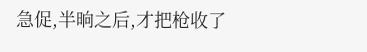急促,半晌之后,才把枪收了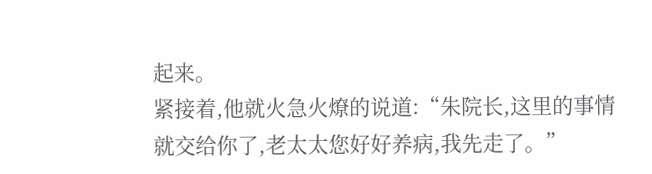起来。
紧接着,他就火急火燎的说道:“朱院长,这里的事情就交给你了,老太太您好好养病,我先走了。”